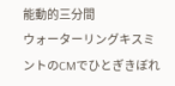能動的三分間
ウォーターリングキスミントのCMでひとぎきぼれ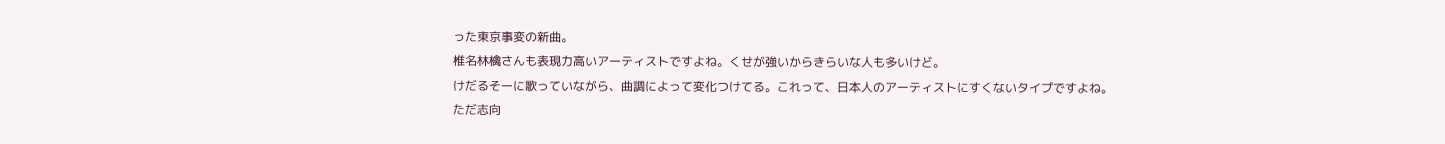った東京事変の新曲。
椎名林檎さんも表現力高いアーティストですよね。くせが強いからきらいな人も多いけど。
けだるそーに歌っていながら、曲調によって変化つけてる。これって、日本人のアーティストにすくないタイプですよね。
ただ志向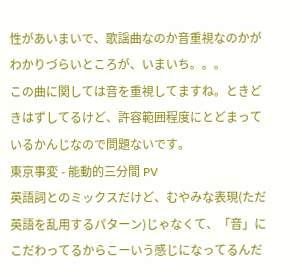性があいまいで、歌謡曲なのか音重視なのかがわかりづらいところが、いまいち。。。
この曲に関しては音を重視してますね。ときどきはずしてるけど、許容範囲程度にとどまっているかんじなので問題ないです。
東京事変 - 能動的三分間 PV
英語詞とのミックスだけど、むやみな表現(ただ英語を乱用するパターン)じゃなくて、「音」にこだわってるからこーいう感じになってるんだ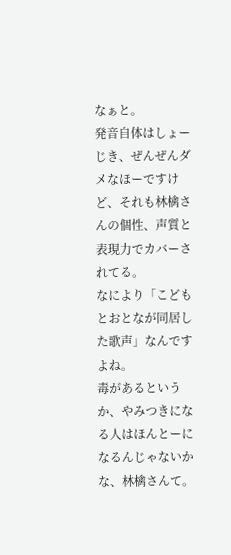なぁと。
発音自体はしょーじき、ぜんぜんダメなほーですけど、それも林檎さんの個性、声質と表現力でカバーされてる。
なにより「こどもとおとなが同居した歌声」なんですよね。
毒があるというか、やみつきになる人はほんとーになるんじゃないかな、林檎さんて。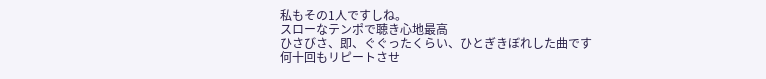私もその1人ですしね。
スローなテンポで聴き心地最高
ひさびさ、即、ぐぐったくらい、ひとぎきぼれした曲です
何十回もリピートさせ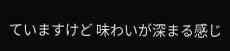ていますけど 味わいが深まる感じ